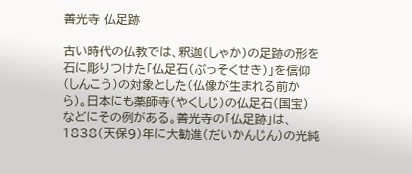善光寺 仏足跡

古い時代の仏教では、釈迦(しゃか)の足跡の形を石に彫りつけた「仏足石(ぶっそくせき)」を信仰(しんこう)の対象とした(仏像が生まれる前から)。日本にも薬師寺(やくしじ)の仏足石(国宝)などにその例がある。善光寺の「仏足跡」は、1838(天保9)年に大勧進(だいかんじん)の光純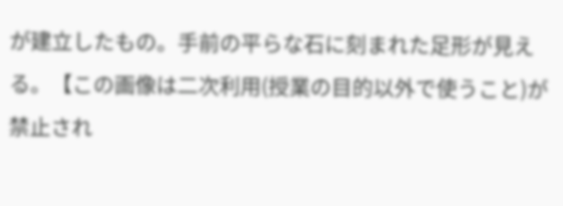が建立したもの。手前の平らな石に刻まれた足形が見える。【この画像は二次利用(授業の目的以外で使うこと)が禁止され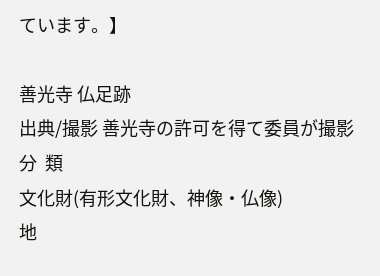ています。】

善光寺 仏足跡
出典/撮影 善光寺の許可を得て委員が撮影
分  類
文化財(有形文化財、神像・仏像)
地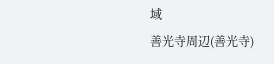域
善光寺周辺(善光寺)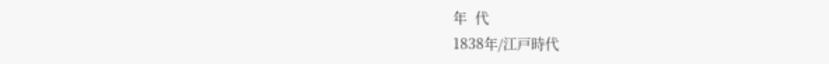年  代
1838年/江戸時代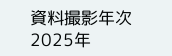資料撮影年次
2025年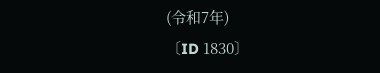(令和7年)
〔ID 1830〕